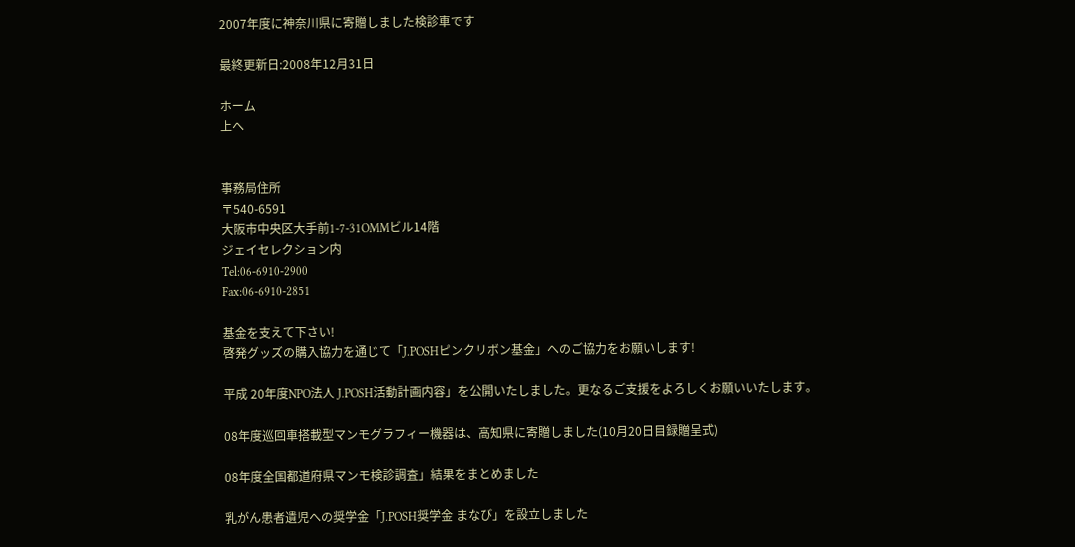2007年度に神奈川県に寄贈しました検診車です

最終更新日:2008年12月31日

ホーム
上へ


事務局住所
〒540-6591
大阪市中央区大手前1-7-31OMMビル14階
ジェイセレクション内
Tel:06-6910-2900
Fax:06-6910-2851

基金を支えて下さい!
啓発グッズの購入協力を通じて「J.POSHピンクリボン基金」へのご協力をお願いします!

平成 20年度NPO法人 J.POSH活動計画内容」を公開いたしました。更なるご支援をよろしくお願いいたします。

08年度巡回車搭載型マンモグラフィー機器は、高知県に寄贈しました(10月20日目録贈呈式)

08年度全国都道府県マンモ検診調査」結果をまとめました

乳がん患者遺児への奨学金「J.POSH奨学金 まなび」を設立しました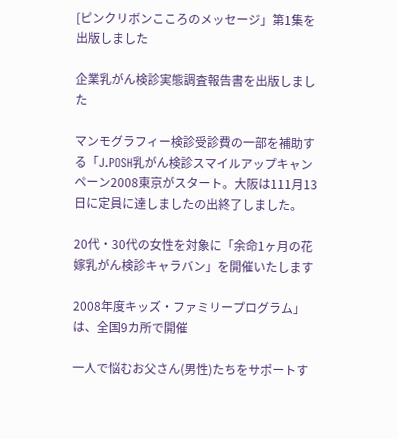[ピンクリボンこころのメッセージ」第1集を出版しました

企業乳がん検診実態調査報告書を出版しました

マンモグラフィー検診受診費の一部を補助する「J.POSH乳がん検診スマイルアップキャンペーン2008東京がスタート。大阪は111月13日に定員に達しましたの出終了しました。

20代・30代の女性を対象に「余命1ヶ月の花嫁乳がん検診キャラバン」を開催いたします

2008年度キッズ・ファミリープログラム」は、全国9カ所で開催

一人で悩むお父さん(男性)たちをサポートす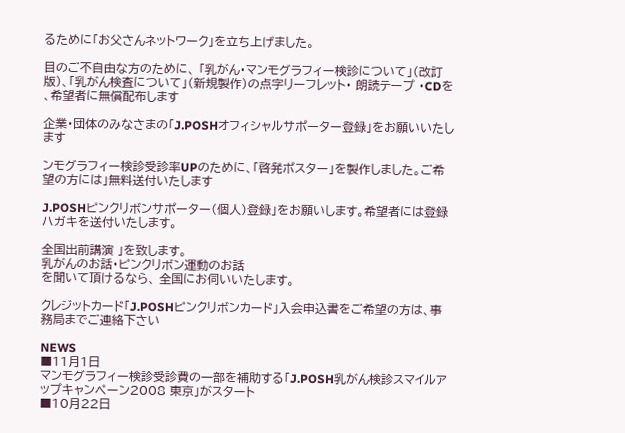るために「お父さんネットワーク」を立ち上げました。

目のご不自由な方のために、 「乳がん・マンモグラフィー検診について」(改訂版)、「乳がん検査について」(新規製作)の点字リーフレット・ 朗読テープ ・CDを 、希望者に無償配布します

企業・団体のみなさまの「J.POSHオフィシャルサポーター登録」をお願いいたします

ンモグラフィー検診受診率UPのために、「啓発ポスター」を製作しました。ご希望の方には」無料送付いたします

J.POSHピンクリボンサポーター(個人)登録」をお願いします。希望者には登録ハガキを送付いたします。

全国出前講演 」を致します。
乳がんのお話・ピンクリボン運動のお話
を聞いて頂けるなら、 全国にお伺いいたします。

クレジットカード「J.POSHピンクリボンカード」入会申込書をご希望の方は、事務局までご連絡下さい

NEWS
■11月1日
マンモグラフィー検診受診費の一部を補助する「J.POSH乳がん検診スマイルアップキャンペーン2008 東京」がスタート
■10月22日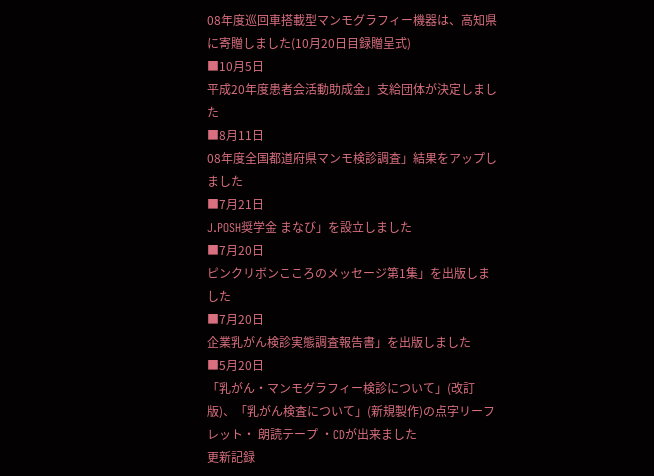08年度巡回車搭載型マンモグラフィー機器は、高知県に寄贈しました(10月20日目録贈呈式)
■10月5日
平成20年度患者会活動助成金」支給団体が決定しました
■8月11日
08年度全国都道府県マンモ検診調査」結果をアップしました
■7月21日
J.POSH奨学金 まなび」を設立しました
■7月20日
ピンクリボンこころのメッセージ第1集」を出版しました
■7月20日
企業乳がん検診実態調査報告書」を出版しました
■5月20日
「乳がん・マンモグラフィー検診について」(改訂版)、「乳がん検査について」(新規製作)の点字リーフレット・ 朗読テープ ・CDが出来ました
更新記録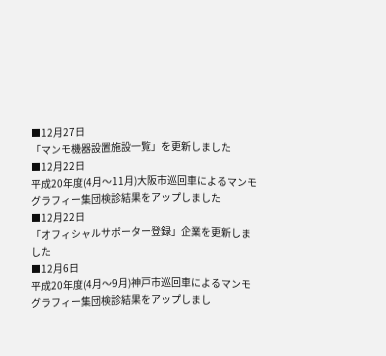■12月27日
「マンモ機器設置施設一覧」を更新しました
■12月22日
平成20年度(4月〜11月)大阪市巡回車によるマンモグラフィー集団検診結果をアップしました
■12月22日
「オフィシャルサポーター登録」企業を更新しました
■12月6日
平成20年度(4月〜9月)神戸市巡回車によるマンモグラフィー集団検診結果をアップしまし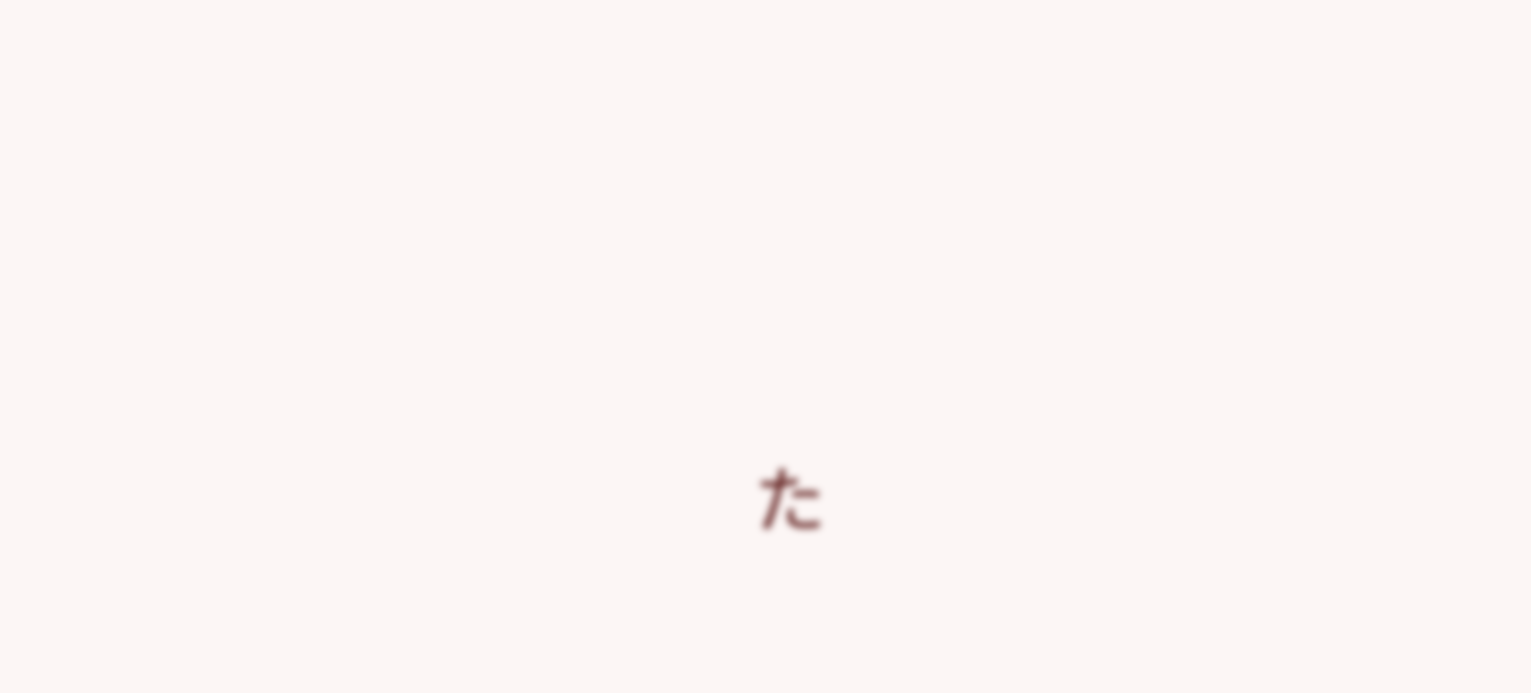た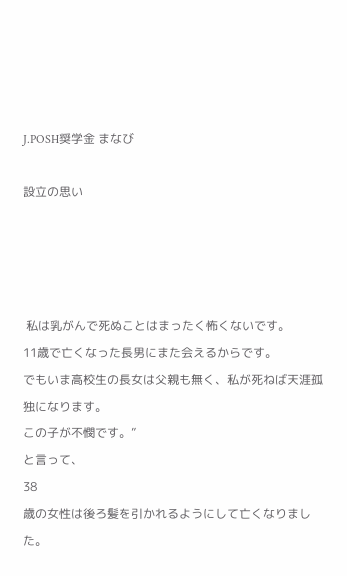J.POSH奨学金 まなび

設立の思い




 私は乳がんで死ぬことはまったく怖くないです。
11歳で亡くなった長男にまた会えるからです。
でもいま高校生の長女は父親も無く、私が死ねば天涯孤独になります。
この子が不憫です。”
と言って、
38
歳の女性は後ろ髪を引かれるようにして亡くなりました。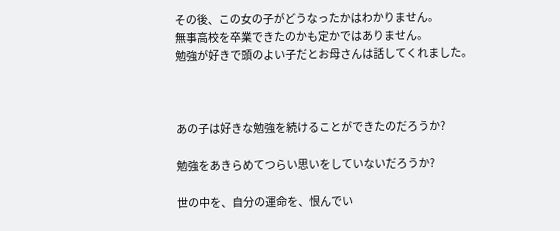その後、この女の子がどうなったかはわかりません。
無事高校を卒業できたのかも定かではありません。
勉強が好きで頭のよい子だとお母さんは話してくれました。



あの子は好きな勉強を続けることができたのだろうか?

勉強をあきらめてつらい思いをしていないだろうか?

世の中を、自分の運命を、恨んでい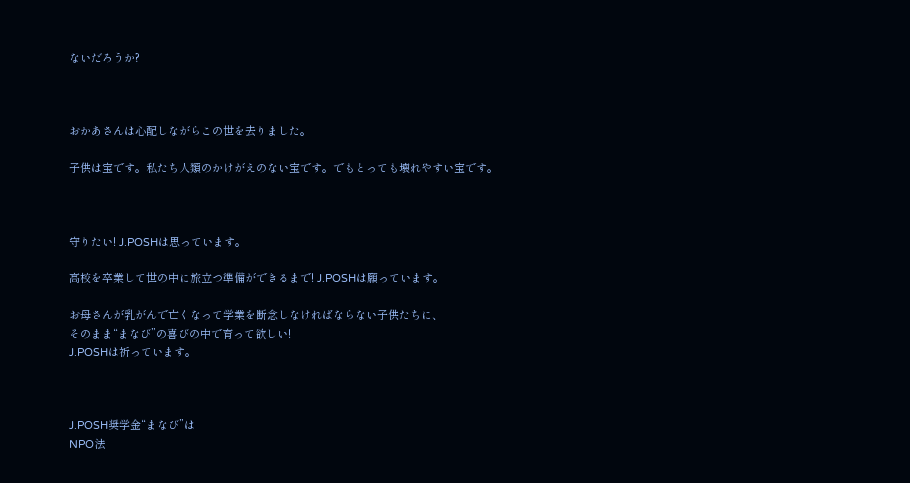ないだろうか?



おかあさんは心配しながらこの世を去りました。

子供は宝です。私たち人類のかけがえのない宝です。でもとっても壊れやすい宝です。



守りたい! J.POSHは思っています。

高校を卒業して世の中に旅立つ準備ができるまで! J.POSHは願っています。

お母さんが乳がんで亡くなって学業を断念しなければならない子供たちに、
そのまま“まなび”の喜びの中で育って欲しい!
J.POSHは祈っています。



J.POSH奨学金“まなび”は
NPO法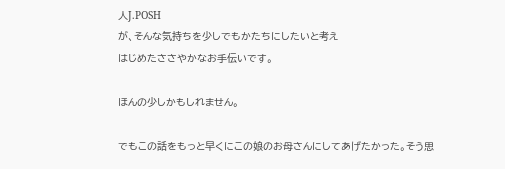人J.POSH
が、そんな気持ちを少しでもかたちにしたいと考え
はじめたささやかなお手伝いです。

ほんの少しかもしれません。

でもこの話をもっと早くにこの娘のお母さんにしてあげたかった。そう思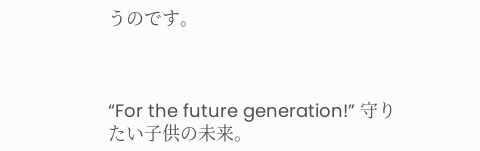うのです。



“For the future generation!” 守りたい子供の未来。